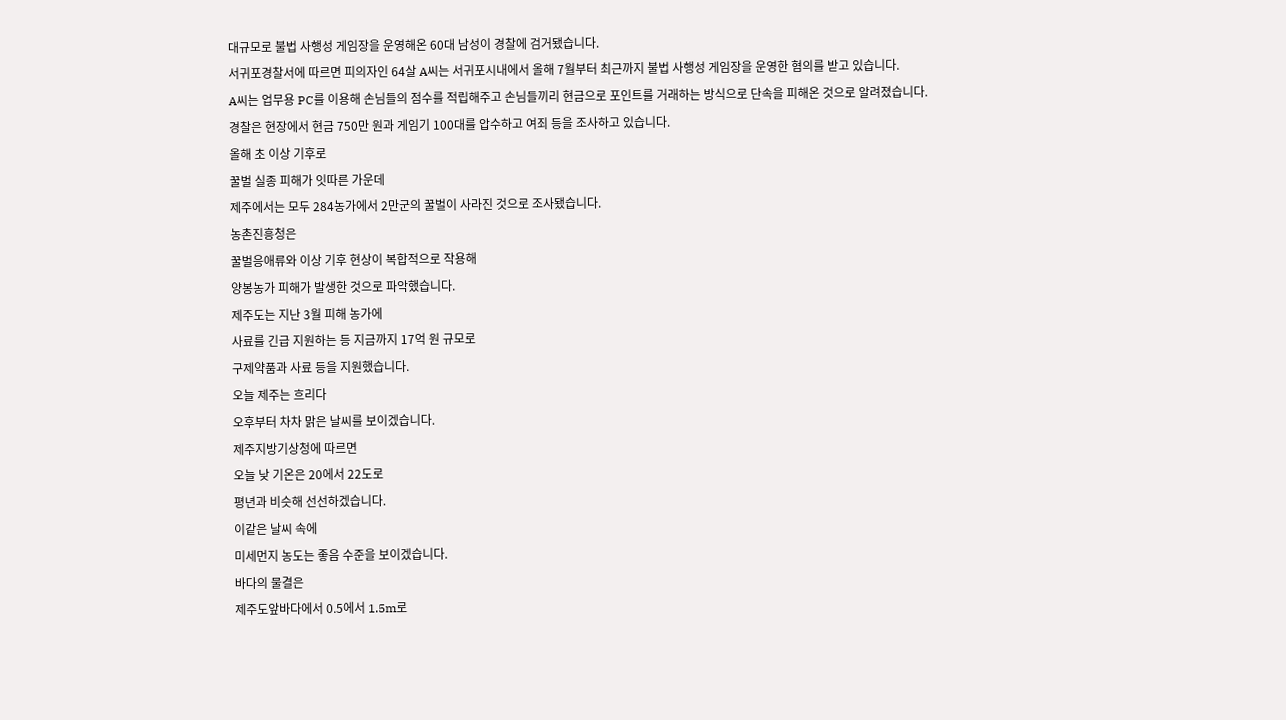대규모로 불법 사행성 게임장을 운영해온 60대 남성이 경찰에 검거됐습니다.
서귀포경찰서에 따르면 피의자인 64살 A씨는 서귀포시내에서 올해 7월부터 최근까지 불법 사행성 게임장을 운영한 혐의를 받고 있습니다.
A씨는 업무용 PC를 이용해 손님들의 점수를 적립해주고 손님들끼리 현금으로 포인트를 거래하는 방식으로 단속을 피해온 것으로 알려졌습니다.
경찰은 현장에서 현금 750만 원과 게임기 100대를 압수하고 여죄 등을 조사하고 있습니다.
올해 초 이상 기후로
꿀벌 실종 피해가 잇따른 가운데
제주에서는 모두 284농가에서 2만군의 꿀벌이 사라진 것으로 조사됐습니다.
농촌진흥청은
꿀벌응애류와 이상 기후 현상이 복합적으로 작용해
양봉농가 피해가 발생한 것으로 파악했습니다.
제주도는 지난 3월 피해 농가에
사료를 긴급 지원하는 등 지금까지 17억 원 규모로
구제약품과 사료 등을 지원했습니다.
오늘 제주는 흐리다
오후부터 차차 맑은 날씨를 보이겠습니다.
제주지방기상청에 따르면
오늘 낮 기온은 20에서 22도로
평년과 비슷해 선선하겠습니다.
이같은 날씨 속에
미세먼지 농도는 좋음 수준을 보이겠습니다.
바다의 물결은
제주도앞바다에서 0.5에서 1.5m로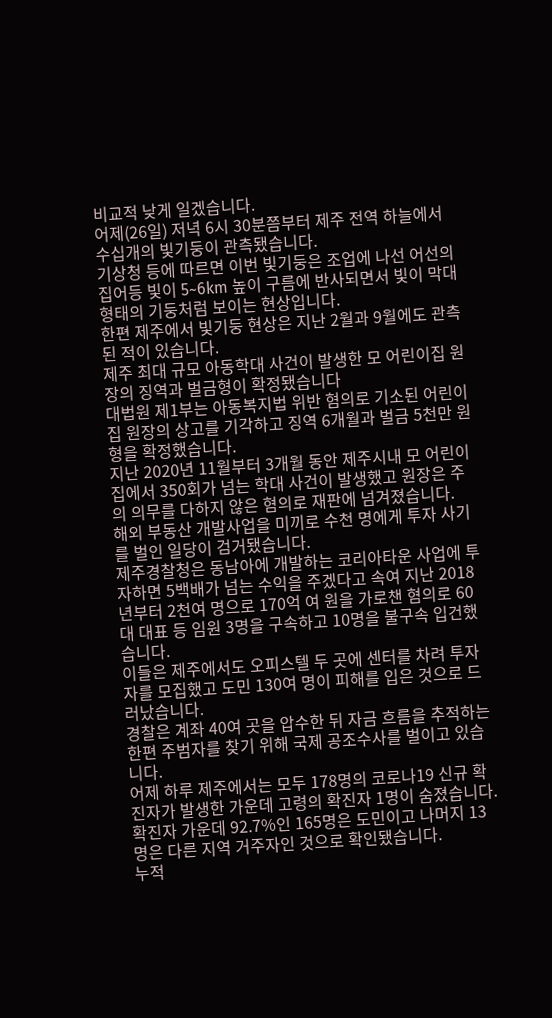비교적 낮게 일겠습니다.
어제(26일) 저녁 6시 30분쯤부터 제주 전역 하늘에서 수십개의 빛기둥이 관측됐습니다.
기상청 등에 따르면 이번 빛기둥은 조업에 나선 어선의 집어등 빛이 5~6km 높이 구름에 반사되면서 빛이 막대형태의 기둥처럼 보이는 현상입니다.
한편 제주에서 빛기둥 현상은 지난 2월과 9월에도 관측된 적이 있습니다.
제주 최대 규모 아동학대 사건이 발생한 모 어린이집 원장의 징역과 벌금형이 확정됐습니다
대법원 제1부는 아동복지법 위반 혐의로 기소된 어린이집 원장의 상고를 기각하고 징역 6개월과 벌금 5천만 원 형을 확정했습니다.
지난 2020년 11월부터 3개월 동안 제주시내 모 어린이집에서 350회가 넘는 학대 사건이 발생했고 원장은 주의 의무를 다하지 않은 혐의로 재판에 넘겨졌습니다.
해외 부동산 개발사업을 미끼로 수천 명에게 투자 사기를 벌인 일당이 검거됐습니다.
제주경찰청은 동남아에 개발하는 코리아타운 사업에 투자하면 5백배가 넘는 수익을 주겠다고 속여 지난 2018년부터 2천여 명으로 170억 여 원을 가로챈 혐의로 60대 대표 등 임원 3명을 구속하고 10명을 불구속 입건했습니다.
이들은 제주에서도 오피스텔 두 곳에 센터를 차려 투자자를 모집했고 도민 130여 명이 피해를 입은 것으로 드러났습니다.
경찰은 계좌 40여 곳을 압수한 뒤 자금 흐름을 추적하는 한편 주범자를 찾기 위해 국제 공조수사를 벌이고 있습니다.
어제 하루 제주에서는 모두 178명의 코로나19 신규 확진자가 발생한 가운데 고령의 확진자 1명이 숨졌습니다.
확진자 가운데 92.7%인 165명은 도민이고 나머지 13명은 다른 지역 거주자인 것으로 확인됐습니다.
누적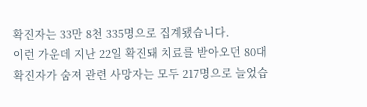확진자는 33만 8천 335명으로 집계됐습니다.
이런 가운데 지난 22일 확진돼 치료를 받아오던 80대 확진자가 숨져 관련 사망자는 모두 217명으로 늘었습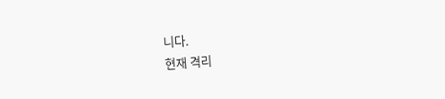니다.
현재 격리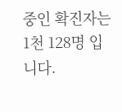중인 확진자는 1천 128명 입니다.